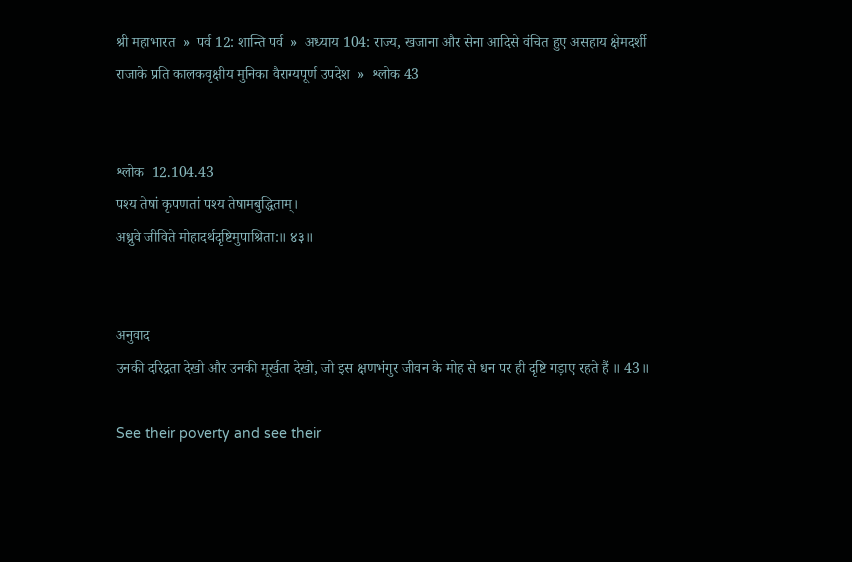श्री महाभारत  »  पर्व 12: शान्ति पर्व  »  अध्याय 104: राज्य, खजाना और सेना आदिसे वंचित हुए असहाय क्षेमदर्शी राजाके प्रति कालकवृक्षीय मुनिका वैराग्यपूर्ण उपदेश  »  श्लोक 43


श्लोक  12.104.43
पश्य तेषां कृपणतां पश्य तेषामबुद्धिताम्।
अध्रुवे जीविते मोहादर्थदृष्टिमुपाश्रिता:॥ ४३॥


अनुवाद
उनकी दरिद्रता देखो और उनकी मूर्खता देखो, जो इस क्षणभंगुर जीवन के मोह से धन पर ही दृष्टि गड़ाए रहते हैं ॥ 43॥

See their poverty and see their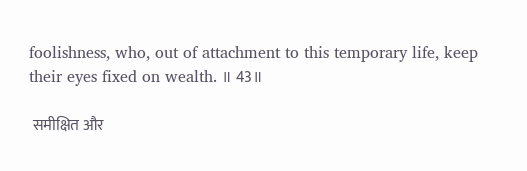foolishness, who, out of attachment to this temporary life, keep their eyes fixed on wealth. ॥ 43॥

 समीक्षित और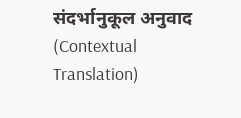संदर्भानुकूल अनुवाद (Contextual Translation)